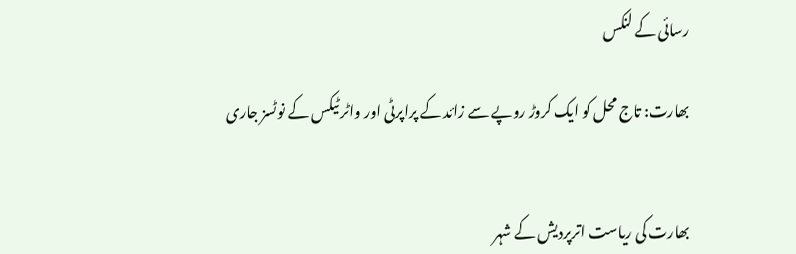رسائی کے لنکس

بھارت: تاج محل کو ایک کروڑ روپے سے زائد کے پراپرٹی اور واٹر ٹیکس کے نوٹسز جاری


بھارت کی ریاست اترپردیش کے شہر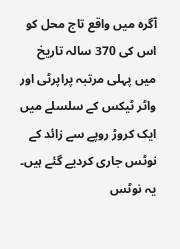آگرہ میں واقع تاج محل کو اس کی 370 سالہ تاریخ میں پہلی مرتبہ پراپرٹی اور واٹر ٹیکس کے سلسلے میں ایک کروڑ روپے سے زائد کے نوٹس جاری کردیے گئے ہیں۔ یہ نوٹس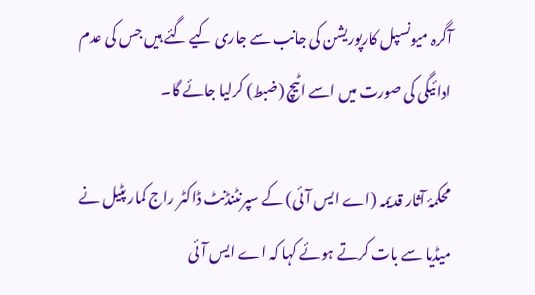آگرہ میونسپل کارپوریشن کی جانب سے جاری کیے گئے ہیں جس کی عدم ادائیگی کی صورت میں اسے اٹیچ (ضبط) کرلیا جائے گا۔

محکمۂ آثار قدیمہ (اے ایس آئی) کے سپرنٹنڈنٹ ڈاکٹر راج کمار پٹیل نے میڈیا سے بات کرتے ہوئے کہا کہ اے ایس آئی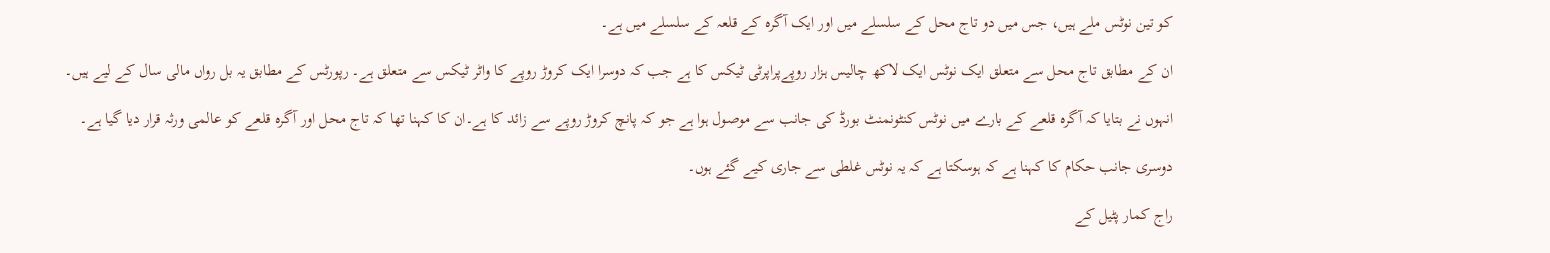کو تین نوٹس ملے ہیں، جس میں دو تاج محل کے سلسلے میں اور ایک آگرہ کے قلعہ کے سلسلے میں ہے۔

ان کے مطابق تاج محل سے متعلق ایک نوٹس ایک لاکھ چالیس ہزار روپےپراپرٹی ٹیکس کا ہے جب کہ دوسرا ایک کروڑ روپے کا واٹر ٹیکس سے متعلق ہے۔ رپورٹس کے مطابق یہ بل رواں مالی سال کے لیے ہیں۔

انہوں نے بتایا کہ آگرہ قلعے کے بارے میں نوٹس کنٹونمنٹ بورڈ کی جانب سے موصول ہوا ہے جو کہ پانچ کروڑ روپے سے زائد کا ہے۔ان کا کہنا تھا کہ تاج محل اور آگرہ قلعے کو عالمی ورثہ قرار دیا گیا ہے۔

دوسری جانب حکام کا کہنا ہے کہ ہوسکتا ہے کہ یہ نوٹس غلطی سے جاری کیے گئے ہوں۔

راج کمار پٹیل کے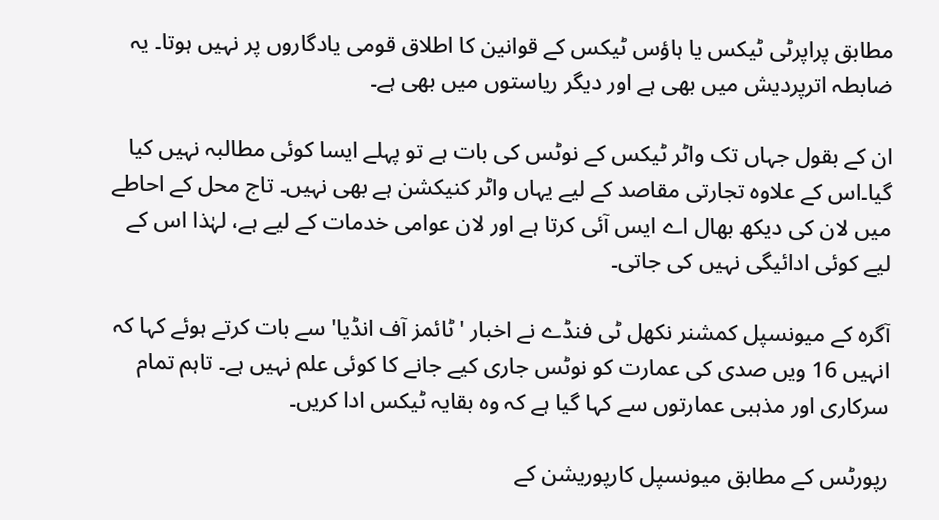مطابق پراپرٹی ٹیکس یا ہاؤس ٹیکس کے قوانین کا اطلاق قومی یادگاروں پر نہیں ہوتا۔ یہ ضابطہ اترپردیش میں بھی ہے اور دیگر ریاستوں میں بھی ہے۔

ان کے بقول جہاں تک واٹر ٹیکس کے نوٹس کی بات ہے تو پہلے ایسا کوئی مطالبہ نہیں کیا گیا۔اس کے علاوہ تجارتی مقاصد کے لیے یہاں واٹر کنیکشن ہے بھی نہیں۔ تاج محل کے احاطے میں لان کی دیکھ بھال اے ایس آئی کرتا ہے اور لان عوامی خدمات کے لیے ہے، لہٰذا اس کے لیے کوئی ادائیگی نہیں کی جاتی۔

آگرہ کے میونسپل کمشنر نکھل ٹی فنڈے نے اخبار 'ٹائمز آف انڈیا' سے بات کرتے ہوئے کہا کہ انہیں 16 ویں صدی کی عمارت کو نوٹس جاری کیے جانے کا کوئی علم نہیں ہے۔ تاہم تمام سرکاری اور مذہبی عمارتوں سے کہا گیا ہے کہ وہ بقایہ ٹیکس ادا کریں۔

رپورٹس کے مطابق میونسپل کارپوریشن کے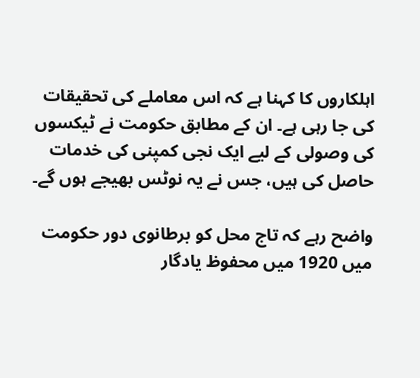اہلکاروں کا کہنا ہے کہ اس معاملے کی تحقیقات کی جا رہی ہے۔ ان کے مطابق حکومت نے ٹیکسوں کی وصولی کے لیے ایک نجی کمپنی کی خدمات حاصل کی ہیں، جس نے یہ نوٹس بھیجے ہوں گے۔

واضح رہے کہ تاج محل کو برطانوی دور حکومت میں 1920 میں محفوظ یادگار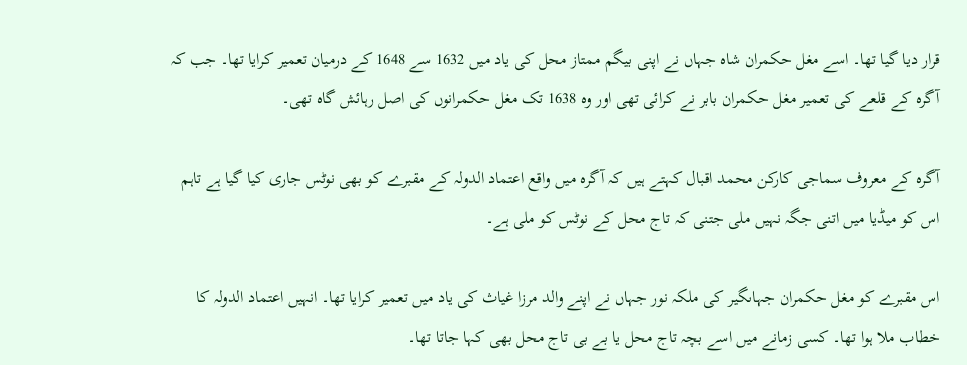قرار دیا گیا تھا۔ اسے مغل حکمران شاہ جہاں نے اپنی بیگم ممتاز محل کی یاد میں 1632 سے 1648 کے درمیان تعمیر کرایا تھا۔ جب کہ آگرہ کے قلعے کی تعمیر مغل حکمران بابر نے کرائی تھی اور وہ 1638 تک مغل حکمرانوں کی اصل رہائش گاہ تھی۔

آگرہ کے معروف سماجی کارکن محمد اقبال کہتے ہیں کہ آگرہ میں واقع اعتماد الدولہ کے مقبرے کو بھی نوٹس جاری کیا گیا ہے تاہم اس کو میڈیا میں اتنی جگہ نہیں ملی جتنی کہ تاج محل کے نوٹس کو ملی ہے۔

اس مقبرے کو مغل حکمران جہاںگیر کی ملکہ نور جہاں نے اپنے والد مرزا غیاث کی یاد میں تعمیر کرایا تھا۔ انہیں اعتماد الدولہ کا خطاب ملا ہوا تھا۔ کسی زمانے میں اسے بچہ تاج محل یا بے بی تاج محل بھی کہا جاتا تھا۔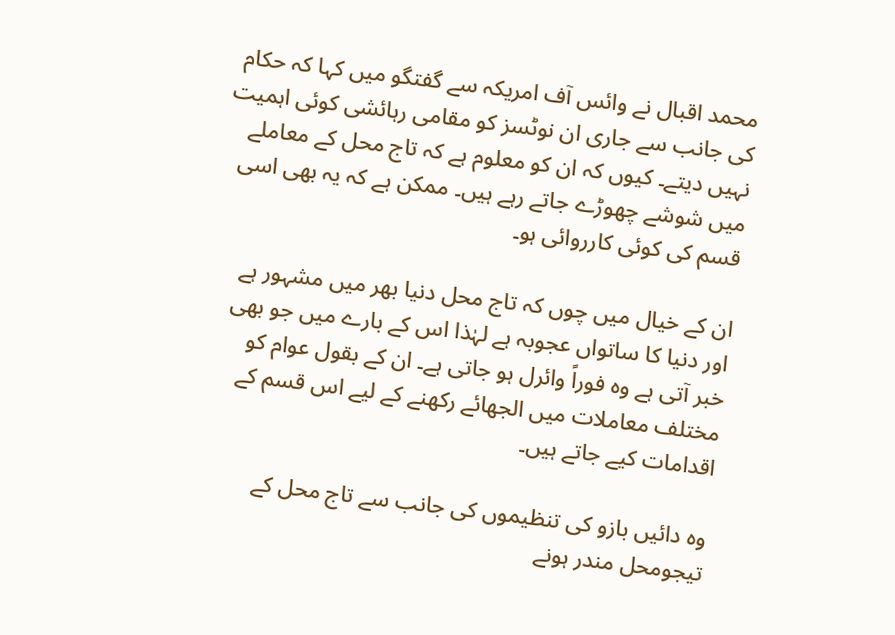محمد اقبال نے وائس آف امریکہ سے گفتگو میں کہا کہ حکام کی جانب سے جاری ان نوٹسز کو مقامی رہائشی کوئی اہمیت نہیں دیتے۔ کیوں کہ ان کو معلوم ہے کہ تاج محل کے معاملے میں شوشے چھوڑے جاتے رہے ہیں۔ ممکن ہے کہ یہ بھی اسی قسم کی کوئی کارروائی ہو۔

ان کے خیال میں چوں کہ تاج محل دنیا بھر میں مشہور ہے اور دنیا کا ساتواں عجوبہ ہے لہٰذا اس کے بارے میں جو بھی خبر آتی ہے وہ فوراً وائرل ہو جاتی ہے۔ ان کے بقول عوام کو مختلف معاملات میں الجھائے رکھنے کے لیے اس قسم کے اقدامات کیے جاتے ہیں۔

وہ دائیں بازو کی تنظیموں کی جانب سے تاج محل کے تیجومحل مندر ہونے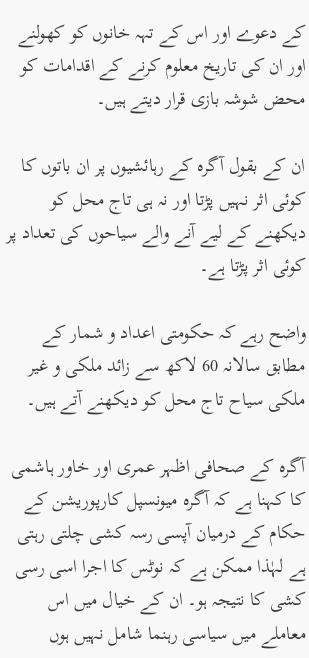کے دعوے اور اس کے تہہ خانوں کو کھولنے اور ان کی تاریخ معلوم کرنے کے اقدامات کو محض شوشہ بازی قرار دیتے ہیں۔

ان کے بقول آگرہ کے رہائشیوں پر ان باتوں کا کوئی اثر نہیں پڑتا اور نہ ہی تاج محل کو دیکھنے کے لیے آنے والے سیاحوں کی تعداد پر کوئی اثر پڑتا ہے۔

واضح رہے کہ حکومتی اعداد و شمار کے مطابق سالانہ 60 لاکھ سے زائد ملکی و غیر ملکی سیاح تاج محل کو دیکھنے آتے ہیں۔

آگرہ کے صحافی اظہر عمری اور خاور ہاشمی کا کہنا ہے کہ آگرہ میونسپل کارپوریشن کے حکام کے درمیان آپسی رسہ کشی چلتی رہتی ہے لہٰذا ممکن ہے کہ نوٹس کا اجرا اسی رسی کشی کا نتیجہ ہو۔ ان کے خیال میں اس معاملے میں سیاسی رہنما شامل نہیں ہوں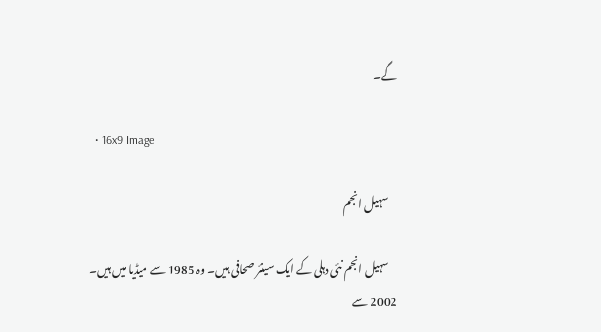گے۔

  • 16x9 Image

    سہیل انجم

    سہیل انجم نئی دہلی کے ایک سینئر صحافی ہیں۔ وہ 1985 سے میڈیا میں ہیں۔ 2002 سے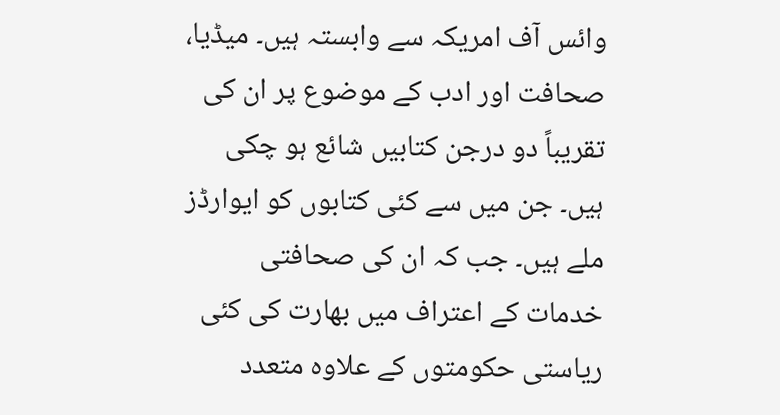وائس آف امریکہ سے وابستہ ہیں۔ میڈیا، صحافت اور ادب کے موضوع پر ان کی تقریباً دو درجن کتابیں شائع ہو چکی ہیں۔ جن میں سے کئی کتابوں کو ایوارڈز ملے ہیں۔ جب کہ ان کی صحافتی خدمات کے اعتراف میں بھارت کی کئی ریاستی حکومتوں کے علاوہ متعدد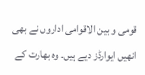قومی و بین الاقوامی اداروں نے بھی انھیں ایوارڈز دیے ہیں۔ وہ بھارت کے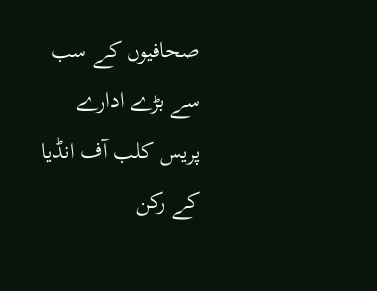صحافیوں کے سب سے بڑے ادارے پریس کلب آف انڈیا کے رکن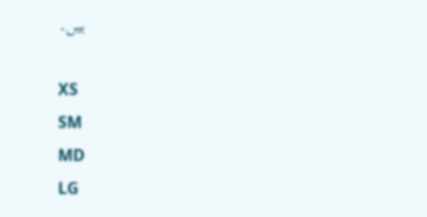ہیں۔

XS
SM
MD
LG